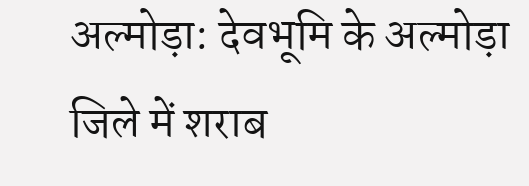अल्मोड़ा: देवभूमि के अल्मोड़ा जिले में शराब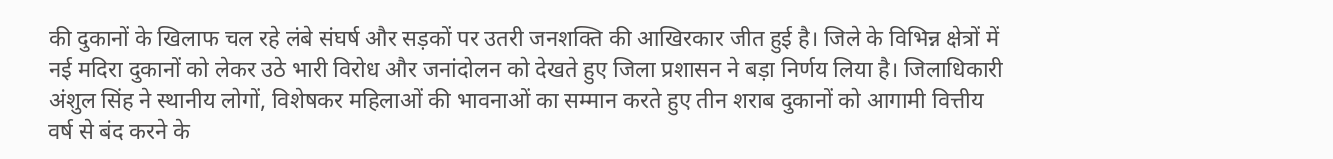की दुकानों के खिलाफ चल रहे लंबे संघर्ष और सड़कों पर उतरी जनशक्ति की आखिरकार जीत हुई है। जिले के विभिन्न क्षेत्रों में नई मदिरा दुकानों को लेकर उठे भारी विरोध और जनांदोलन को देखते हुए जिला प्रशासन ने बड़ा निर्णय लिया है। जिलाधिकारी अंशुल सिंह ने स्थानीय लोगों, विशेषकर महिलाओं की भावनाओं का सम्मान करते हुए तीन शराब दुकानों को आगामी वित्तीय वर्ष से बंद करने के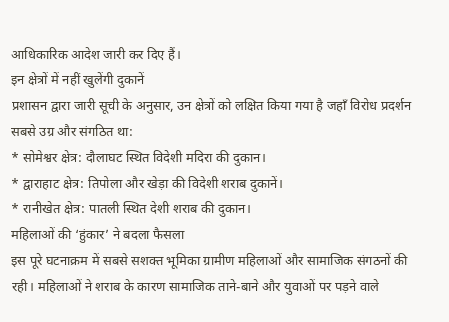आधिकारिक आदेश जारी कर दिए हैं।
इन क्षेत्रों में नहीं खुलेंगी दुकानें
प्रशासन द्वारा जारी सूची के अनुसार, उन क्षेत्रों को लक्षित किया गया है जहाँ विरोध प्रदर्शन सबसे उग्र और संगठित था:
* सोमेश्वर क्षेत्र: दौलाघट स्थित विदेशी मदिरा की दुकान।
* द्वाराहाट क्षेत्र: तिपोला और खेड़ा की विदेशी शराब दुकानें।
* रानीखेत क्षेत्र: पातली स्थित देशी शराब की दुकान।
महिलाओं की ‘हुंकार’ ने बदला फैसला
इस पूरे घटनाक्रम में सबसे सशक्त भूमिका ग्रामीण महिलाओं और सामाजिक संगठनों की रही। महिलाओं ने शराब के कारण सामाजिक ताने-बाने और युवाओं पर पड़ने वाले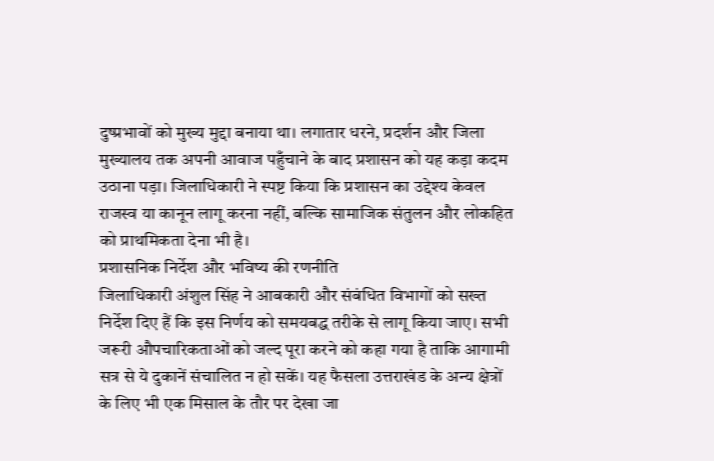दुष्प्रभावों को मुख्य मुद्दा बनाया था। लगातार धरने, प्रदर्शन और जिला मुख्यालय तक अपनी आवाज पहुँचाने के बाद प्रशासन को यह कड़ा कदम उठाना पड़ा। जिलाधिकारी ने स्पष्ट किया कि प्रशासन का उद्देश्य केवल राजस्व या कानून लागू करना नहीं, बल्कि सामाजिक संतुलन और लोकहित को प्राथमिकता देना भी है।
प्रशासनिक निर्देश और भविष्य की रणनीति
जिलाधिकारी अंशुल सिंह ने आबकारी और संबंधित विभागों को सख्त निर्देश दिए हैं कि इस निर्णय को समयबद्ध तरीके से लागू किया जाए। सभी जरूरी औपचारिकताओं को जल्द पूरा करने को कहा गया है ताकि आगामी सत्र से ये दुकानें संचालित न हो सकें। यह फैसला उत्तराखंड के अन्य क्षेत्रों के लिए भी एक मिसाल के तौर पर देखा जा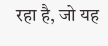रहा है, जो यह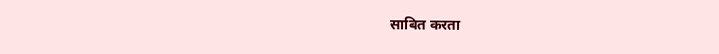साबित करता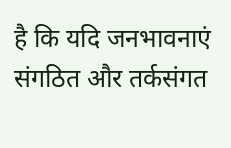है कि यदि जनभावनाएं संगठित और तर्कसंगत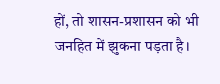हों, तो शासन-प्रशासन को भी जनहित में झुकना पड़ता है।